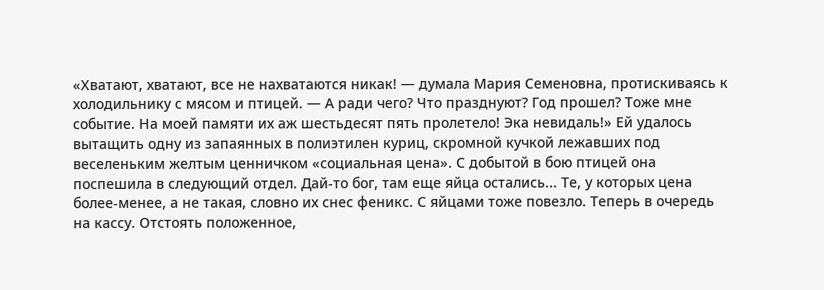«Хватают, хватают, все не нахватаются никак! — думала Мария Семеновна, протискиваясь к холодильнику с мясом и птицей. — А ради чего? Что празднуют? Год прошел? Тоже мне событие. На моей памяти их аж шестьдесят пять пролетело! Эка невидаль!» Ей удалось вытащить одну из запаянных в полиэтилен куриц, скромной кучкой лежавших под веселеньким желтым ценничком «социальная цена». С добытой в бою птицей она поспешила в следующий отдел. Дай-то бог, там еще яйца остались... Те, у которых цена более-менее, а не такая, словно их снес феникс. С яйцами тоже повезло. Теперь в очередь на кассу. Отстоять положенное,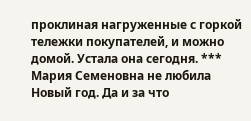проклиная нагруженные с горкой тележки покупателей, и можно домой. Устала она сегодня. *** Мария Семеновна не любила Новый год. Да и за что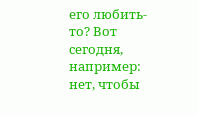его любить-то? Вот сегодня, например: нет, чтобы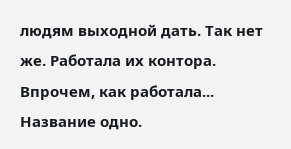людям выходной дать. Так нет же. Работала их контора. Впрочем, как работала... Название одно.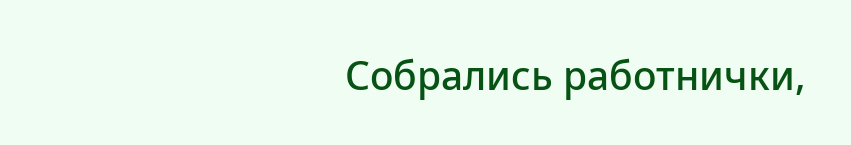Собрались работнички,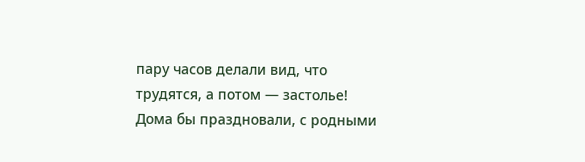пару часов делали вид, что трудятся, а потом — застолье! Дома бы праздновали, с родными